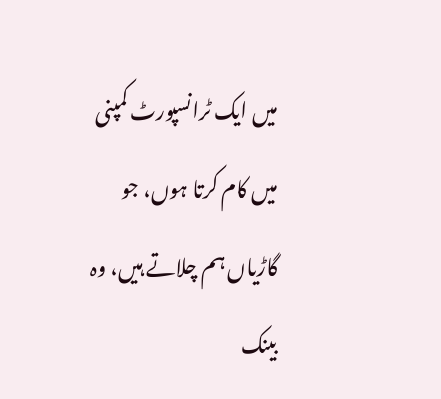میں ایک ٹرانسپورٹ کمپنی میں کام کرتا ہوں، جو گاڑیاں ہم چلاتے ہیں، وہ بینک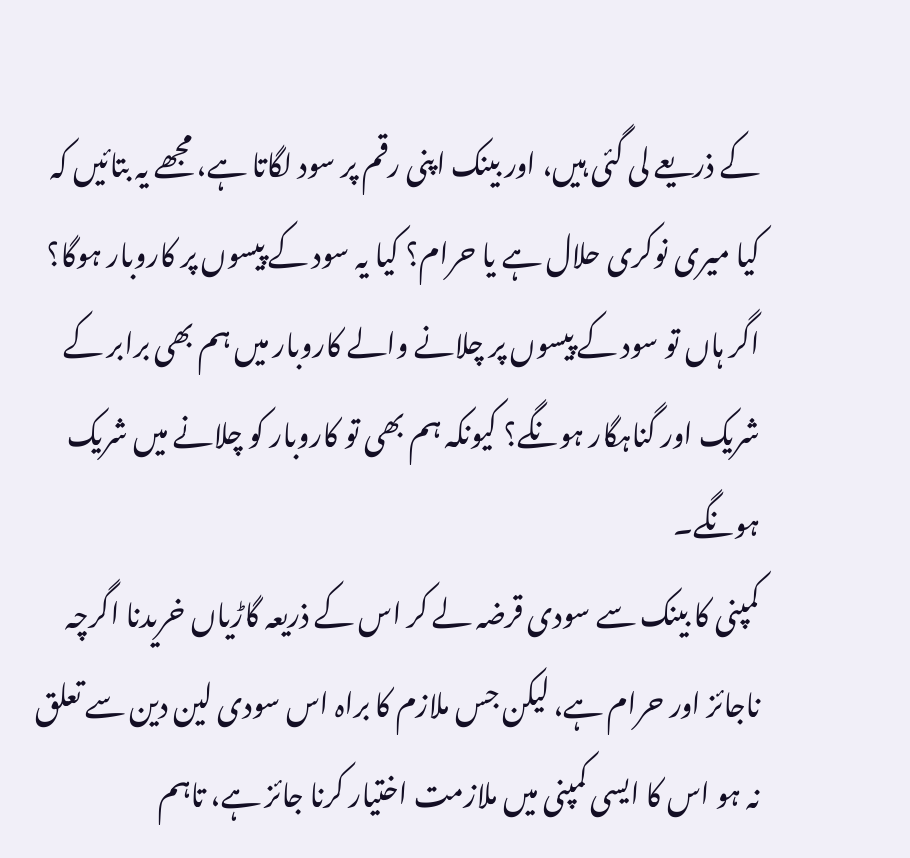کے ذریعے لی گئی ہیں، اور بینک اپنی رقم پر سود لگاتا ہے، مجھے یہ بتائیں کہ کیا میری نوکری حلال ہے یا حرام؟ کیا یہ سود کے پیسوں پر کاروبار ہوگا؟ اگر ہاں تو سود کے پیسوں پر چلانے والے کاروبار میں ہم بھی برابر کے شریک اور گناہگار ہونگے؟ کیونکہ ہم بھی تو کاروبار کو چلانے میں شریک ہونگے۔
کمپنی کا بینک سے سودی قرضہ لے کر اس کے ذریعہ گاڑیاں خریدنا اگرچہ ناجائز اور حرام ہے، لیکن جس ملازم کا براہ اس سودی لین دین سے تعلق نہ ہو اس کا ایسی کمپنی میں ملازمت اختیار کرنا جائز ہے، تاہم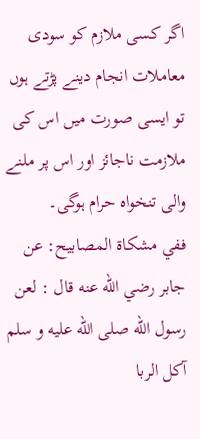اگر کسی ملازم کو سودی معاملات انجام دینے پڑتے ہوں تو ایسی صورت میں اس کی ملازمت ناجائز اور اس پر ملنے والی تنخواہ حرام ہوگی۔
ففي مشكاة المصابيح: عن جابر رضي الله عنه قال : لعن رسول الله صلى الله عليه و سلم آكل الربا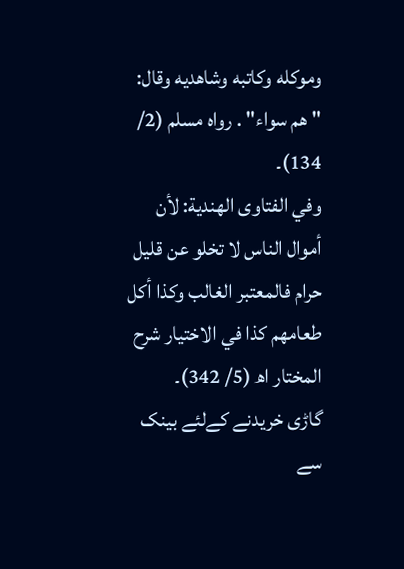وموكله وكاتبه وشاهديه وقال: "هم سواء" . رواه مسلم (2/ 134)۔
وفي الفتاوى الهندية: لأن أموال الناس لا تخلو عن قليل حرام فالمعتبر الغالب وكذا أكل طعامهم كذا في الاختيار شرح المختار اھ (5/ 342)۔
گاڑی خریدنے کےلئے بینک سے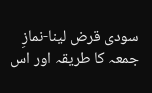سودی قرض لینا-نمازِ جمعہ کا طریقہ اور اس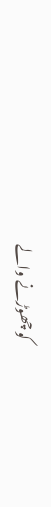کو چھوڑنے والے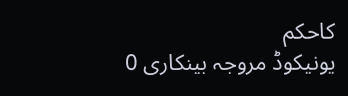کاحکم
یونیکوڈ مروجہ بینکاری 0